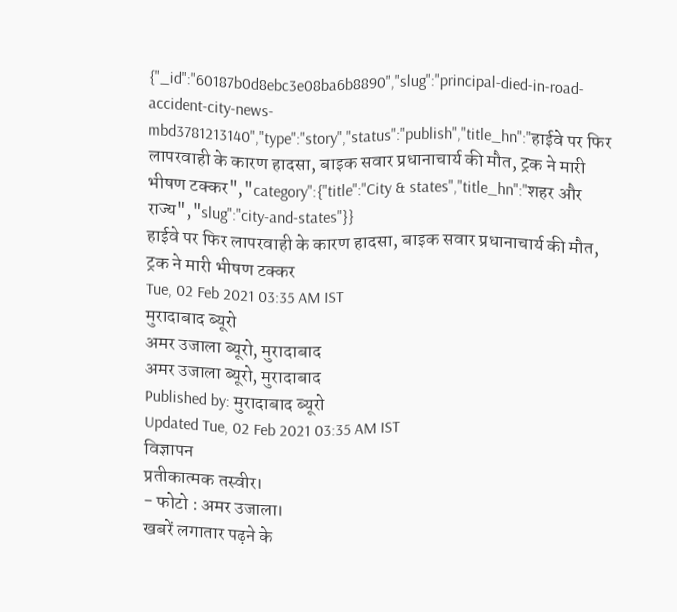{"_id":"60187b0d8ebc3e08ba6b8890","slug":"principal-died-in-road-accident-city-news-mbd3781213140","type":"story","status":"publish","title_hn":"हाईवे पर फिर लापरवाही के कारण हादसा, बाइक सवार प्रधानाचार्य की मौत, ट्रक ने मारी भीषण टक्कर","category":{"title":"City & states","title_hn":"शहर और राज्य","slug":"city-and-states"}}
हाईवे पर फिर लापरवाही के कारण हादसा, बाइक सवार प्रधानाचार्य की मौत, ट्रक ने मारी भीषण टक्कर
Tue, 02 Feb 2021 03:35 AM IST
मुरादाबाद ब्यूरो
अमर उजाला ब्यूरो, मुरादाबाद
अमर उजाला ब्यूरो, मुरादाबाद
Published by: मुरादाबाद ब्यूरो
Updated Tue, 02 Feb 2021 03:35 AM IST
विज्ञापन
प्रतीकात्मक तस्वीर।
- फोटो : अमर उजाला।
खबरें लगातार पढ़ने के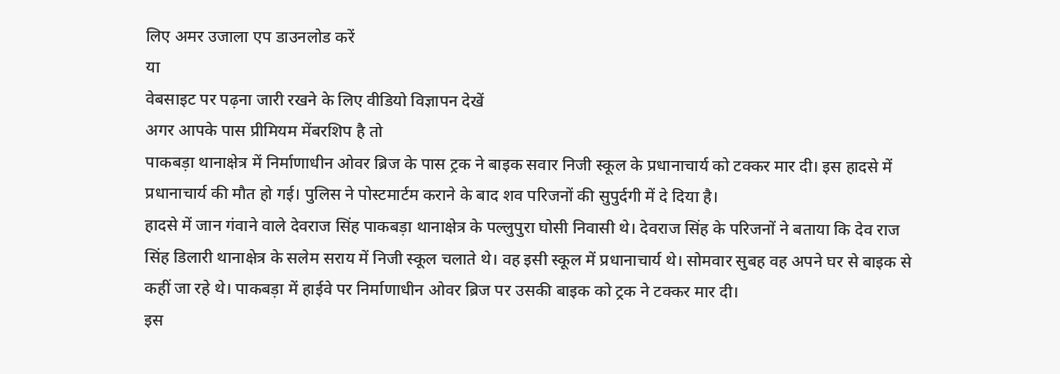लिए अमर उजाला एप डाउनलोड करें
या
वेबसाइट पर पढ़ना जारी रखने के लिए वीडियो विज्ञापन देखें
अगर आपके पास प्रीमियम मेंबरशिप है तो
पाकबड़ा थानाक्षेत्र में निर्माणाधीन ओवर ब्रिज के पास ट्रक ने बाइक सवार निजी स्कूल के प्रधानाचार्य को टक्कर मार दी। इस हादसे में प्रधानाचार्य की मौत हो गई। पुलिस ने पोस्टमार्टम कराने के बाद शव परिजनों की सुपुर्दगी में दे दिया है।
हादसे में जान गंवाने वाले देवराज सिंह पाकबड़ा थानाक्षेत्र के पल्लुपुरा घोसी निवासी थे। देवराज सिंह के परिजनों ने बताया कि देव राज सिंह डिलारी थानाक्षेत्र के सलेम सराय में निजी स्कूल चलाते थे। वह इसी स्कूल में प्रधानाचार्य थे। सोमवार सुबह वह अपने घर से बाइक से कहीं जा रहे थे। पाकबड़ा में हाईवे पर निर्माणाधीन ओवर ब्रिज पर उसकी बाइक को ट्रक ने टक्कर मार दी।
इस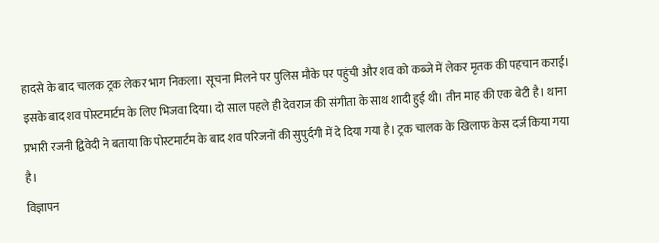हादसे के बाद चालक ट्रक लेकर भाग निकला। सूचना मिलने पर पुलिस मौके पर पहुंची और शव को कब्जे में लेकर मृतक की पहचान कराई। इसके बाद शव पोस्टमार्टम के लिए भिजवा दिया। दो साल पहले ही देवराज की संगीता के साथ शादी हुई थी। तीन माह की एक बेटी है। थाना प्रभारी रजनी द्विवेदी ने बताया कि पोस्टमार्टम के बाद शव परिजनों की सुपुर्दगी में दे दिया गया है। ट्रक चालक के खिलाफ केस दर्ज किया गया है।
विज्ञापन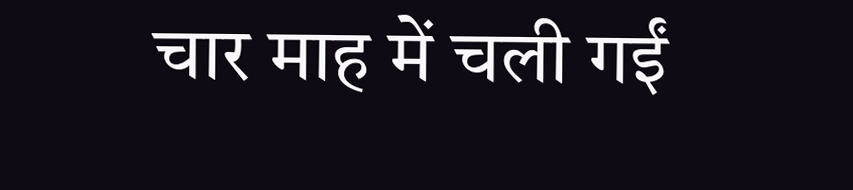चार माह में चली गईं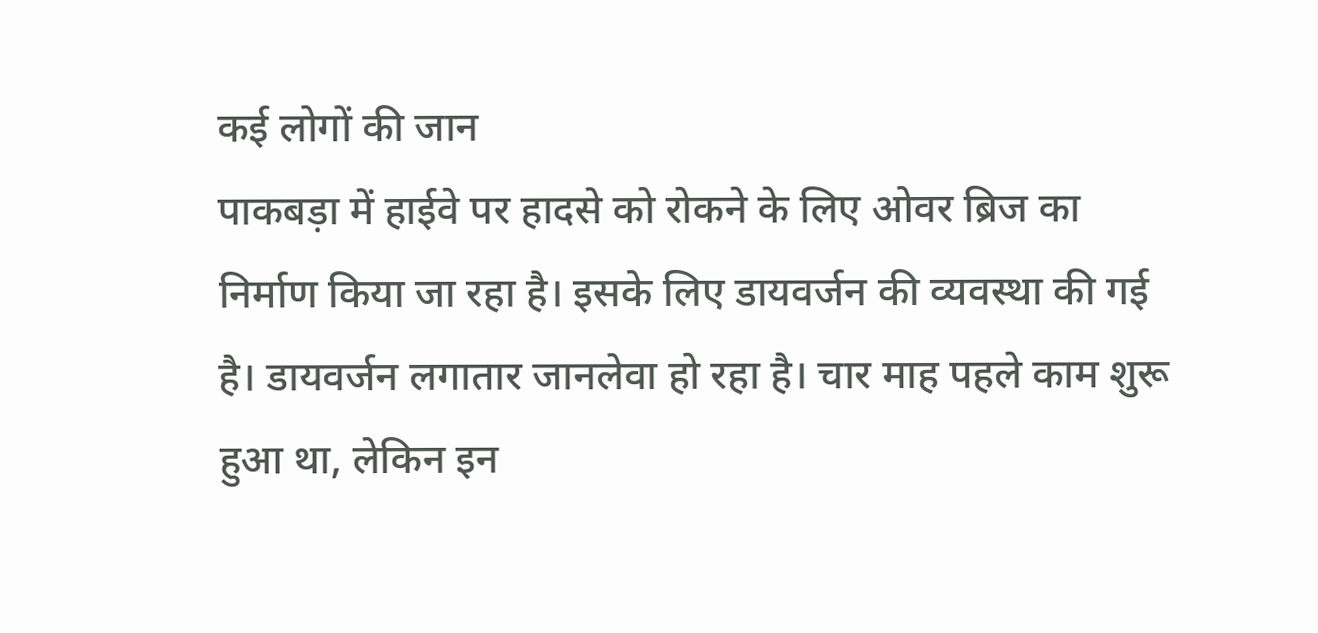कई लोगों की जान
पाकबड़ा में हाईवे पर हादसे को रोकने के लिए ओवर ब्रिज का निर्माण किया जा रहा है। इसके लिए डायवर्जन की व्यवस्था की गई है। डायवर्जन लगातार जानलेवा हो रहा है। चार माह पहले काम शुरू हुआ था, लेकिन इन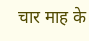चार माह के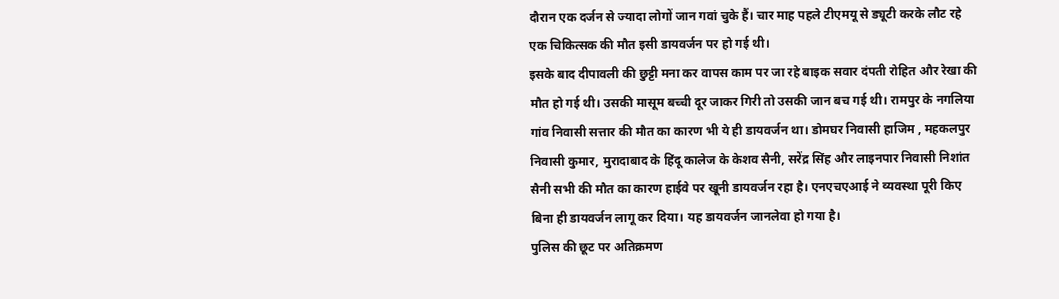दौरान एक दर्जन से ज्यादा लोगों जान गवां चुके हैं। चार माह पहले टीएमयू से ड्यूटी करके लौट रहे एक चिकित्सक की मौत इसी डायवर्जन पर हो गई थी।
इसके बाद दीपावली की छुट्टी मना कर वापस काम पर जा रहे बाइक सवार दंपती रोहित और रेखा की मौत हो गई थी। उसकी मासूम बच्ची दूर जाकर गिरी तो उसकी जान बच गई थी। रामपुर के नगलिया गांव निवासी सत्तार की मौत का कारण भी ये ही डायवर्जन था। डोमघर निवासी हाजिम , महकलपुर निवासी कुमार, मुरादाबाद के हिंदू कालेज के केशव सैनी, सरेंद्र सिंह और लाइनपार निवासी निशांत सैनी सभी की मौत का कारण हाईवे पर खूनी डायवर्जन रहा है। एनएचएआई ने व्यवस्था पूरी किए बिना ही डायवर्जन लागू कर दिया। यह डायवर्जन जानलेवा हो गया है।
पुलिस की छूट पर अतिक्रमण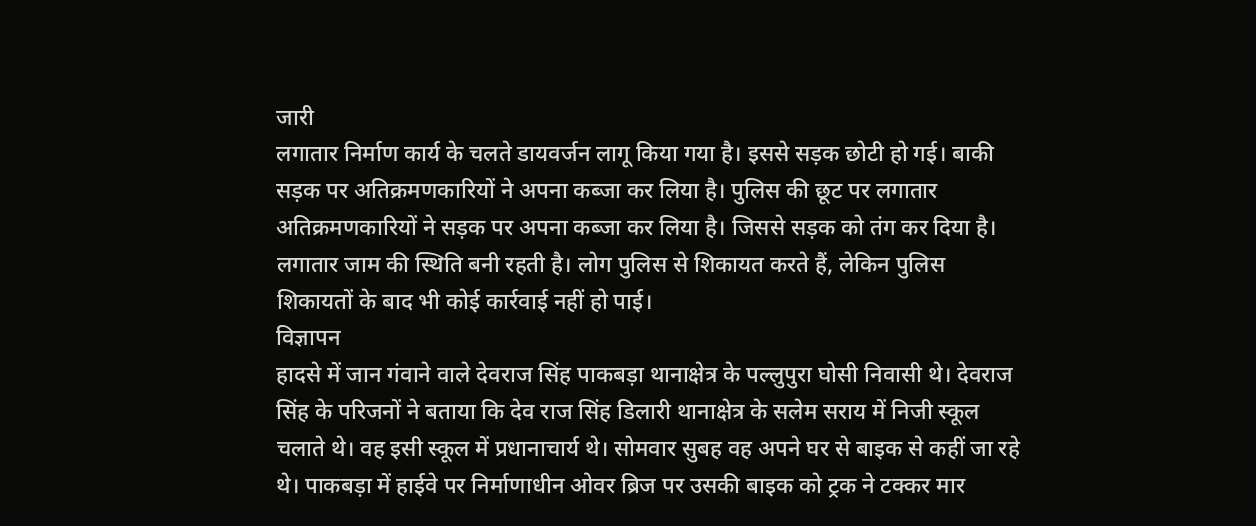जारी
लगातार निर्माण कार्य के चलते डायवर्जन लागू किया गया है। इससे सड़क छोटी हो गई। बाकी सड़क पर अतिक्रमणकारियों ने अपना कब्जा कर लिया है। पुलिस की छूट पर लगातार अतिक्रमणकारियों ने सड़क पर अपना कब्जा कर लिया है। जिससे सड़क को तंग कर दिया है। लगातार जाम की स्थिति बनी रहती है। लोग पुलिस से शिकायत करते हैं, लेकिन पुलिस शिकायतों के बाद भी कोई कार्रवाई नहीं हो पाई।
विज्ञापन
हादसे में जान गंवाने वाले देवराज सिंह पाकबड़ा थानाक्षेत्र के पल्लुपुरा घोसी निवासी थे। देवराज सिंह के परिजनों ने बताया कि देव राज सिंह डिलारी थानाक्षेत्र के सलेम सराय में निजी स्कूल चलाते थे। वह इसी स्कूल में प्रधानाचार्य थे। सोमवार सुबह वह अपने घर से बाइक से कहीं जा रहे थे। पाकबड़ा में हाईवे पर निर्माणाधीन ओवर ब्रिज पर उसकी बाइक को ट्रक ने टक्कर मार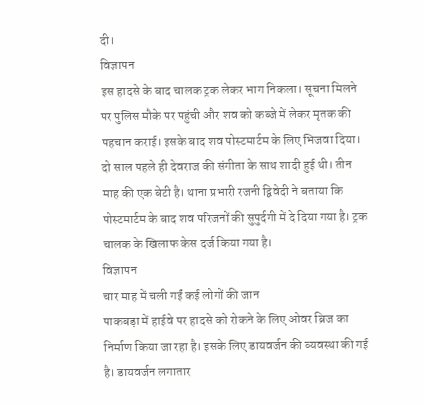दी।
विज्ञापन
इस हादसे के बाद चालक ट्रक लेकर भाग निकला। सूचना मिलने पर पुलिस मौके पर पहुंची और शव को कब्जे में लेकर मृतक की पहचान कराई। इसके बाद शव पोस्टमार्टम के लिए भिजवा दिया। दो साल पहले ही देवराज की संगीता के साथ शादी हुई थी। तीन माह की एक बेटी है। थाना प्रभारी रजनी द्विवेदी ने बताया कि पोस्टमार्टम के बाद शव परिजनों की सुपुर्दगी में दे दिया गया है। ट्रक चालक के खिलाफ केस दर्ज किया गया है।
विज्ञापन
चार माह में चली गईं कई लोगों की जान
पाकबड़ा में हाईवे पर हादसे को रोकने के लिए ओवर ब्रिज का निर्माण किया जा रहा है। इसके लिए डायवर्जन की व्यवस्था की गई है। डायवर्जन लगातार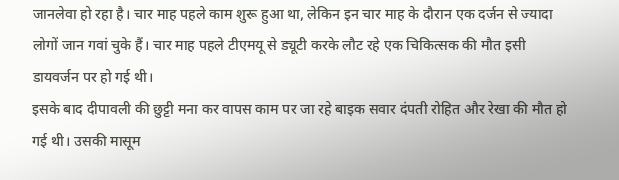जानलेवा हो रहा है। चार माह पहले काम शुरू हुआ था, लेकिन इन चार माह के दौरान एक दर्जन से ज्यादा लोगों जान गवां चुके हैं। चार माह पहले टीएमयू से ड्यूटी करके लौट रहे एक चिकित्सक की मौत इसी डायवर्जन पर हो गई थी।
इसके बाद दीपावली की छुट्टी मना कर वापस काम पर जा रहे बाइक सवार दंपती रोहित और रेखा की मौत हो गई थी। उसकी मासूम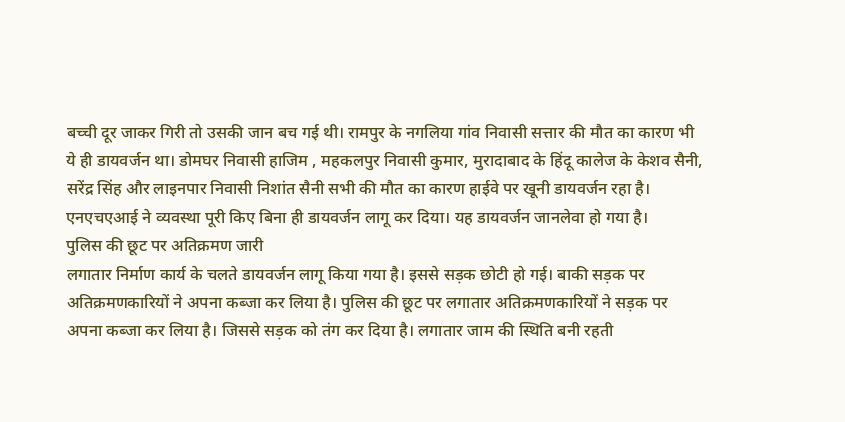बच्ची दूर जाकर गिरी तो उसकी जान बच गई थी। रामपुर के नगलिया गांव निवासी सत्तार की मौत का कारण भी ये ही डायवर्जन था। डोमघर निवासी हाजिम , महकलपुर निवासी कुमार, मुरादाबाद के हिंदू कालेज के केशव सैनी, सरेंद्र सिंह और लाइनपार निवासी निशांत सैनी सभी की मौत का कारण हाईवे पर खूनी डायवर्जन रहा है। एनएचएआई ने व्यवस्था पूरी किए बिना ही डायवर्जन लागू कर दिया। यह डायवर्जन जानलेवा हो गया है।
पुलिस की छूट पर अतिक्रमण जारी
लगातार निर्माण कार्य के चलते डायवर्जन लागू किया गया है। इससे सड़क छोटी हो गई। बाकी सड़क पर अतिक्रमणकारियों ने अपना कब्जा कर लिया है। पुलिस की छूट पर लगातार अतिक्रमणकारियों ने सड़क पर अपना कब्जा कर लिया है। जिससे सड़क को तंग कर दिया है। लगातार जाम की स्थिति बनी रहती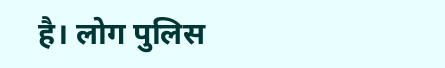है। लोग पुलिस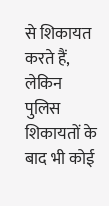से शिकायत करते हैं, लेकिन पुलिस शिकायतों के बाद भी कोई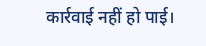कार्रवाई नहीं हो पाई।